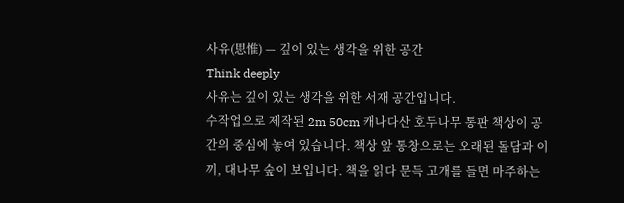사유(思惟) — 깊이 있는 생각을 위한 공간
Think deeply
사유는 깊이 있는 생각을 위한 서재 공간입니다.
수작업으로 제작된 2m 50cm 캐나다산 호두나무 통판 책상이 공간의 중심에 놓여 있습니다. 책상 앞 통창으로는 오래된 돌담과 이끼, 대나무 숲이 보입니다. 책을 읽다 문득 고개를 들면 마주하는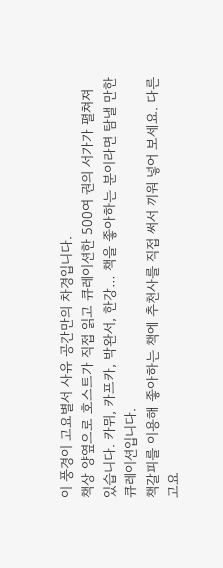이 풍경이 고요별서 사유 공간만의 차경입니다.
책상 양옆으로 호스트가 직접 읽고 큐레이션한 500여 권의 서가가 펼쳐져 있습니다. 카뮈, 카프카, 박완서, 한강… 책을 좋아하는 분이라면 탐낼 만한 큐레이션입니다.
책갈피를 이용해 좋아하는 책에 추천사를 직접 써서 끼워 넣어 보세요. 다른 고요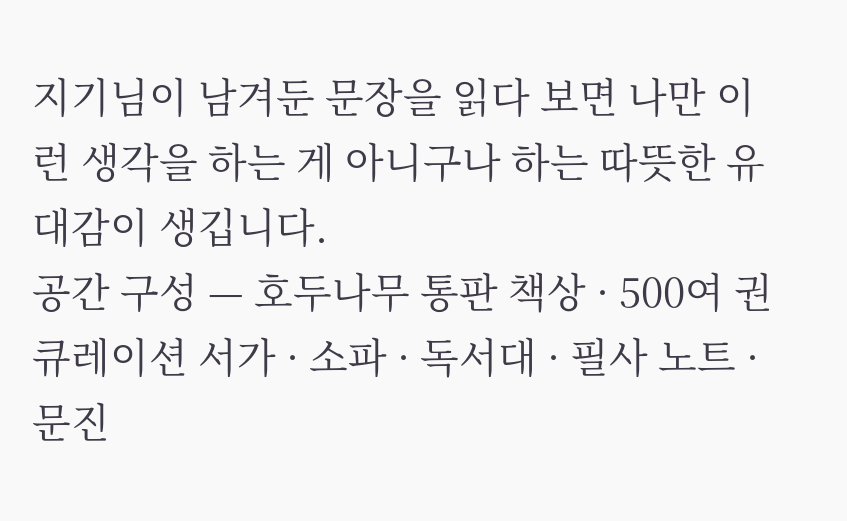지기님이 남겨둔 문장을 읽다 보면 나만 이런 생각을 하는 게 아니구나 하는 따뜻한 유대감이 생깁니다.
공간 구성 — 호두나무 통판 책상 · 500여 권 큐레이션 서가 · 소파 · 독서대 · 필사 노트 · 문진